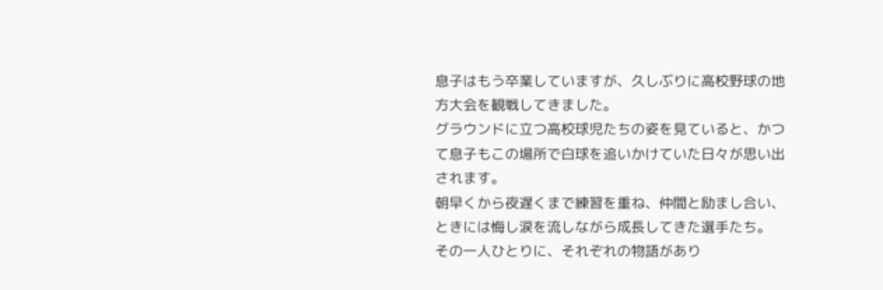息子はもう卒業していますが、久しぶりに高校野球の地方大会を観戦してきました。
グラウンドに立つ高校球児たちの姿を見ていると、かつて息子もこの場所で白球を追いかけていた日々が思い出されます。
朝早くから夜遅くまで練習を重ね、仲間と励まし合い、ときには悔し涙を流しながら成長してきた選手たち。
その一人ひとりに、それぞれの物語があり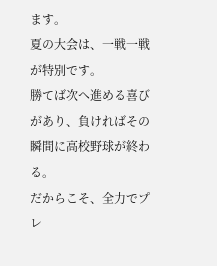ます。
夏の大会は、一戦一戦が特別です。
勝てば次へ進める喜びがあり、負ければその瞬間に高校野球が終わる。
だからこそ、全力でプレ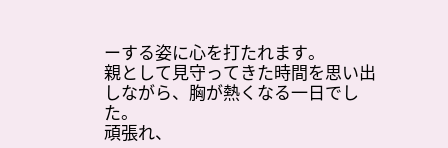ーする姿に心を打たれます。
親として見守ってきた時間を思い出しながら、胸が熱くなる一日でした。
頑張れ、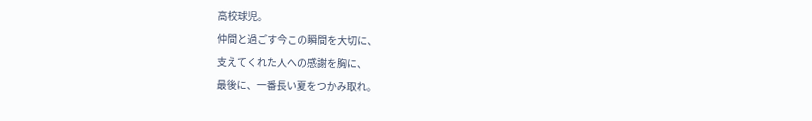高校球児。
仲間と過ごす今この瞬間を大切に、
支えてくれた人への感謝を胸に、
最後に、一番長い夏をつかみ取れ。